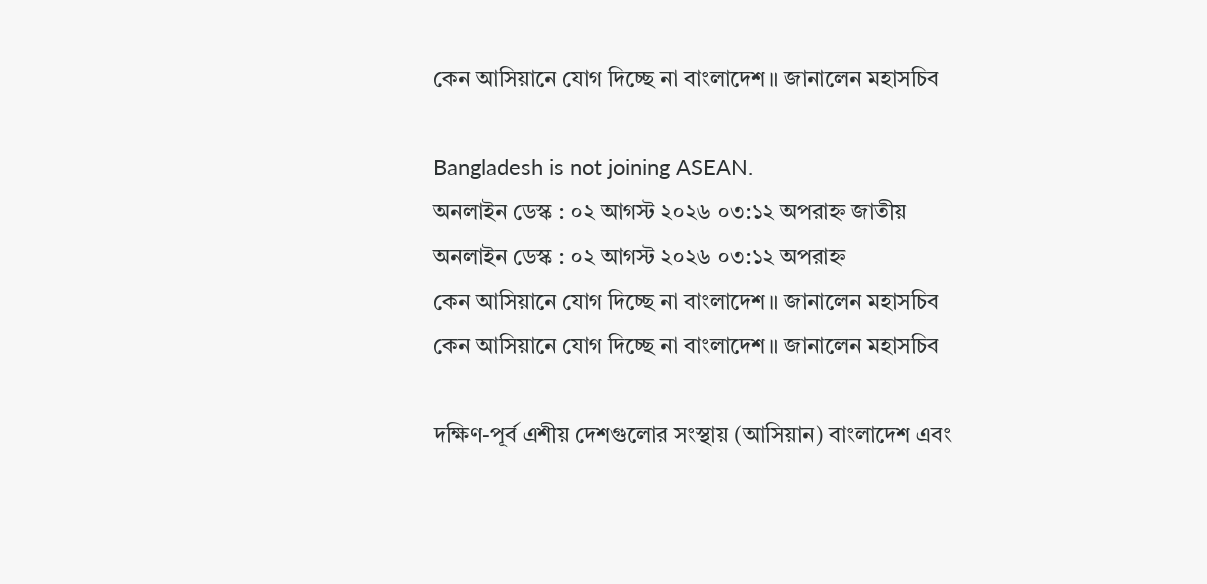কেন আসিয়ানে যোগ দিচ্ছে না বাংলাদেশ॥ জানালেন মহাসচিব

Bangladesh is not joining ASEAN.
অনলাইন ডেস্ক : ০২ আগস্ট ২০২৬ ০৩:১২ অপরাহ্ন জাতীয়
অনলাইন ডেস্ক : ০২ আগস্ট ২০২৬ ০৩:১২ অপরাহ্ন
কেন আসিয়ানে যোগ দিচ্ছে না বাংলাদেশ॥ জানালেন মহাসচিব
কেন আসিয়ানে যোগ দিচ্ছে না বাংলাদেশ॥ জানালেন মহাসচিব

দক্ষিণ-পূর্ব এশীয় দেশগুলোর সংস্থায় (আসিয়ান) বাংলাদেশ এবং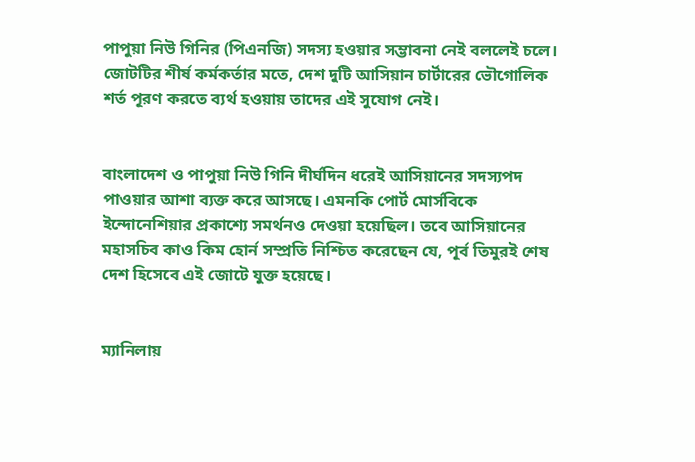পাপুয়া নিউ গিনির (পিএনজি) সদস্য হওয়ার সম্ভাবনা নেই বললেই চলে। জোটটির শীর্ষ কর্মকর্তার মতে, দেশ দুটি আসিয়ান চার্টারের ভৌগোলিক শর্ত পূরণ করতে ব্যর্থ হওয়ায় তাদের এই সুযোগ নেই।


বাংলাদেশ ও পাপুয়া নিউ গিনি দীর্ঘদিন ধরেই আসিয়ানের সদস্যপদ পাওয়ার আশা ব্যক্ত করে আসছে। এমনকি পোর্ট মোর্সবিকে ইন্দোনেশিয়ার প্রকাশ্যে সমর্থনও দেওয়া হয়েছিল। তবে আসিয়ানের মহাসচিব কাও কিম হোর্ন সম্প্রতি নিশ্চিত করেছেন যে, পূর্ব তিমুরই শেষ দেশ হিসেবে এই জোটে যুক্ত হয়েছে।


ম্যানিলায়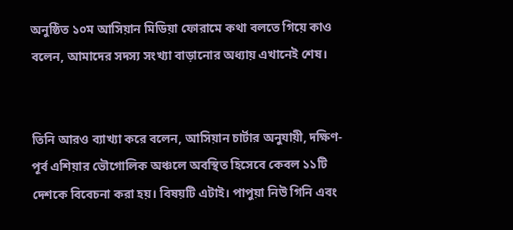অনুষ্ঠিত ১০ম আসিয়ান মিডিয়া ফোরামে কথা বলতে গিয়ে কাও বলেন, আমাদের সদস্য সংখ্যা বাড়ানোর অধ্যায় এখানেই শেষ।


তিনি আরও ব্যাখ্যা করে বলেন, আসিয়ান চার্টার অনুযায়ী, দক্ষিণ-পূর্ব এশিয়ার ভৌগোলিক অঞ্চলে অবস্থিত হিসেবে কেবল ১১টি দেশকে বিবেচনা করা হয়। বিষয়টি এটাই। পাপুয়া নিউ গিনি এবং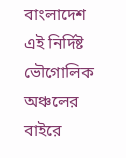বাংলাদেশ এই নির্দিষ্ট ভৌগোলিক অঞ্চলের বাইরে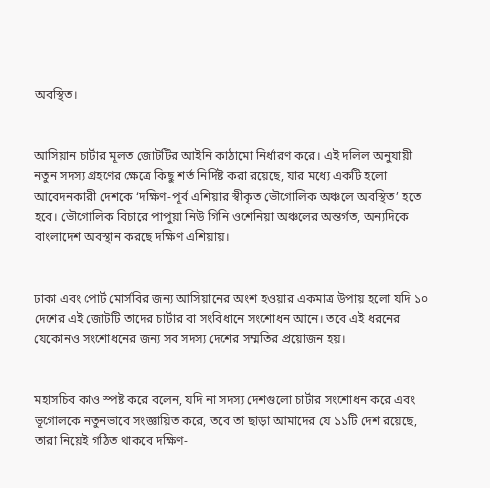অবস্থিত।


আসিয়ান চার্টার মূলত জোটটির আইনি কাঠামো নির্ধারণ করে। এই দলিল অনুযায়ী নতুন সদস্য গ্রহণের ক্ষেত্রে কিছু শর্ত নির্দিষ্ট করা রয়েছে, যার মধ্যে একটি হলো আবেদনকারী দেশকে ‘দক্ষিণ-পূর্ব এশিয়ার স্বীকৃত ভৌগোলিক অঞ্চলে অবস্থিত’ হতে হবে। ভৌগোলিক বিচারে পাপুয়া নিউ গিনি ওশেনিয়া অঞ্চলের অন্তর্গত, অন্যদিকে বাংলাদেশ অবস্থান করছে দক্ষিণ এশিয়ায়।


ঢাকা এবং পোর্ট মোর্সবির জন্য আসিয়ানের অংশ হওয়ার একমাত্র উপায় হলো যদি ১০ দেশের এই জোটটি তাদের চার্টার বা সংবিধানে সংশোধন আনে। তবে এই ধরনের যেকোনও সংশোধনের জন্য সব সদস্য দেশের সম্মতির প্রয়োজন হয়।


মহাসচিব কাও স্পষ্ট করে বলেন, যদি না সদস্য দেশগুলো চার্টার সংশোধন করে এবং ভূগোলকে নতুনভাবে সংজ্ঞায়িত করে, তবে তা ছাড়া আমাদের যে ১১টি দেশ রয়েছে, তারা নিয়েই গঠিত থাকবে দক্ষিণ-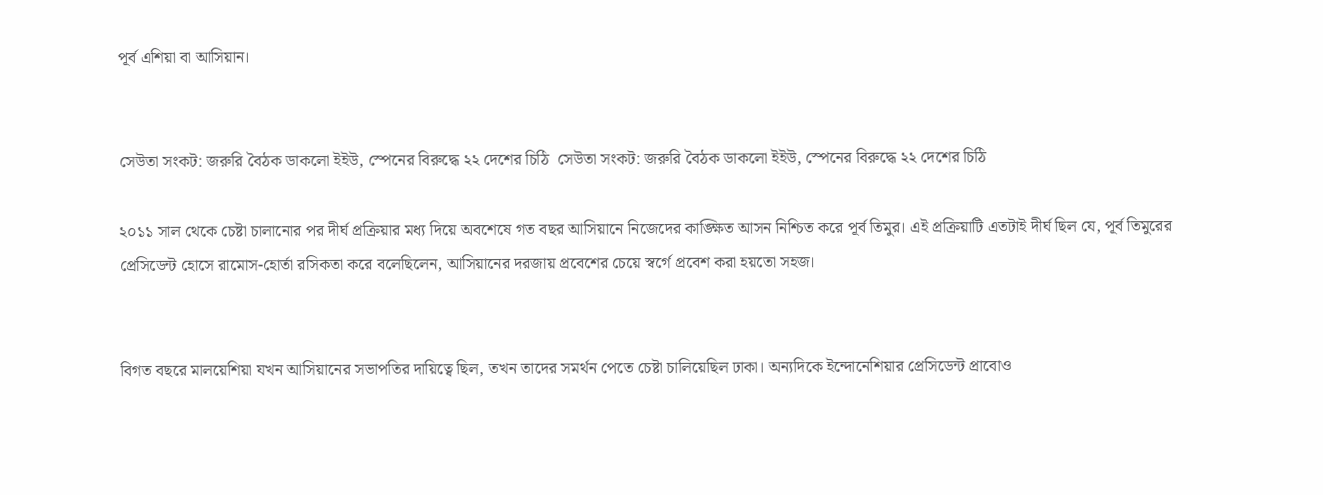পূর্ব এশিয়া বা আসিয়ান।


সেউতা সংকট: জরুরি বৈঠক ডাকলো ইইউ, স্পেনের বিরুদ্ধে ২২ দেশের চিঠি  সেউতা সংকট: জরুরি বৈঠক ডাকলো ইইউ, স্পেনের বিরুদ্ধে ২২ দেশের চিঠি

২০১১ সাল থেকে চেষ্টা চালানোর পর দীর্ঘ প্রক্রিয়ার মধ্য দিয়ে অবশেষে গত বছর আসিয়ানে নিজেদের কাঙ্ক্ষিত আসন নিশ্চিত করে পূর্ব তিমুর। এই প্রক্রিয়াটি এতটাই দীর্ঘ ছিল যে, পূর্ব তিমুরের প্রেসিডেন্ট হোসে রামোস-হোর্তা রসিকতা করে বলেছিলেন, আসিয়ানের দরজায় প্রবেশের চেয়ে স্বর্গে প্রবেশ করা হয়তো সহজ।


বিগত বছরে মালয়েশিয়া যখন আসিয়ানের সভাপতির দায়িত্বে ছিল, তখন তাদের সমর্থন পেতে চেষ্টা চালিয়েছিল ঢাকা। অন্যদিকে ইন্দোনেশিয়ার প্রেসিডেন্ট প্রাবোও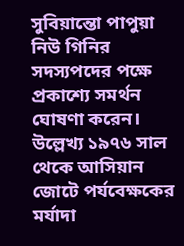সুবিয়ান্তো পাপুয়া নিউ গিনির সদস্যপদের পক্ষে প্রকাশ্যে সমর্থন ঘোষণা করেন। উল্লেখ্য ১৯৭৬ সাল থেকে আসিয়ান জোটে পর্যবেক্ষকের মর্যাদা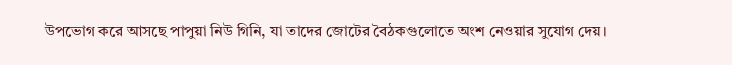উপভোগ করে আসছে পাপুয়া নিউ গিনি, যা তাদের জোটের বৈঠকগুলোতে অংশ নেওয়ার সুযোগ দেয়।